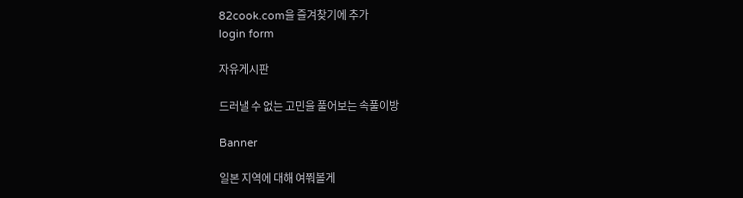82cook.com을 즐겨찾기에 추가
login form

자유게시판

드러낼 수 없는 고민을 풀어보는 속풀이방

Banner

일본 지역에 대해 여쭤볼게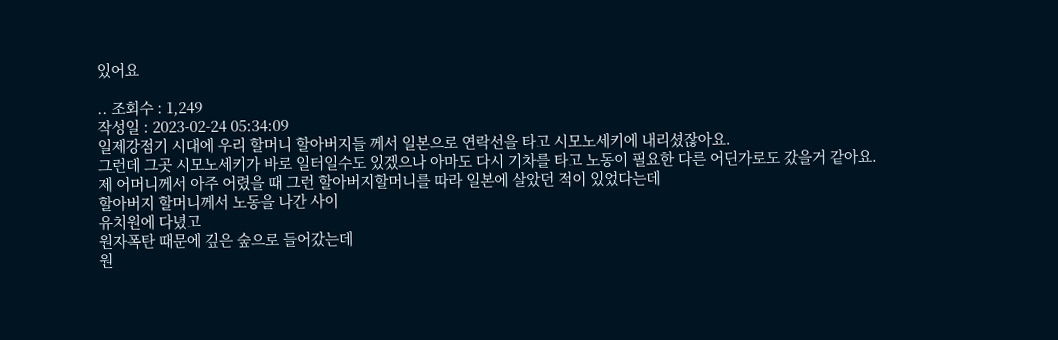있어요

.. 조회수 : 1,249
작성일 : 2023-02-24 05:34:09
일제강점기 시대에 우리 할머니 할아버지들 께서 일본으로 연락선을 타고 시모노세키에 내리셨잖아요.
그런데 그곳 시모노세키가 바로 일터일수도 있겠으나 아마도 다시 기차를 타고 노동이 필요한 다른 어딘가로도 갔을거 같아요.
제 어머니께서 아주 어렸을 때 그런 할아버지할머니를 따라 일본에 살았던 적이 있었다는데
할아버지 할머니께서 노동을 나간 사이
유치원에 다녔고
원자폭탄 때문에 깊은 숲으로 들어갔는데
원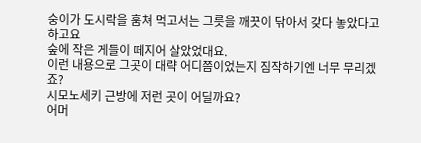숭이가 도시락을 훔쳐 먹고서는 그릇을 깨끗이 닦아서 갖다 놓았다고 하고요
숲에 작은 게들이 떼지어 살았었대요.
이런 내용으로 그곳이 대략 어디쯤이었는지 짐작하기엔 너무 무리겠죠?
시모노세키 근방에 저런 곳이 어딜까요?
어머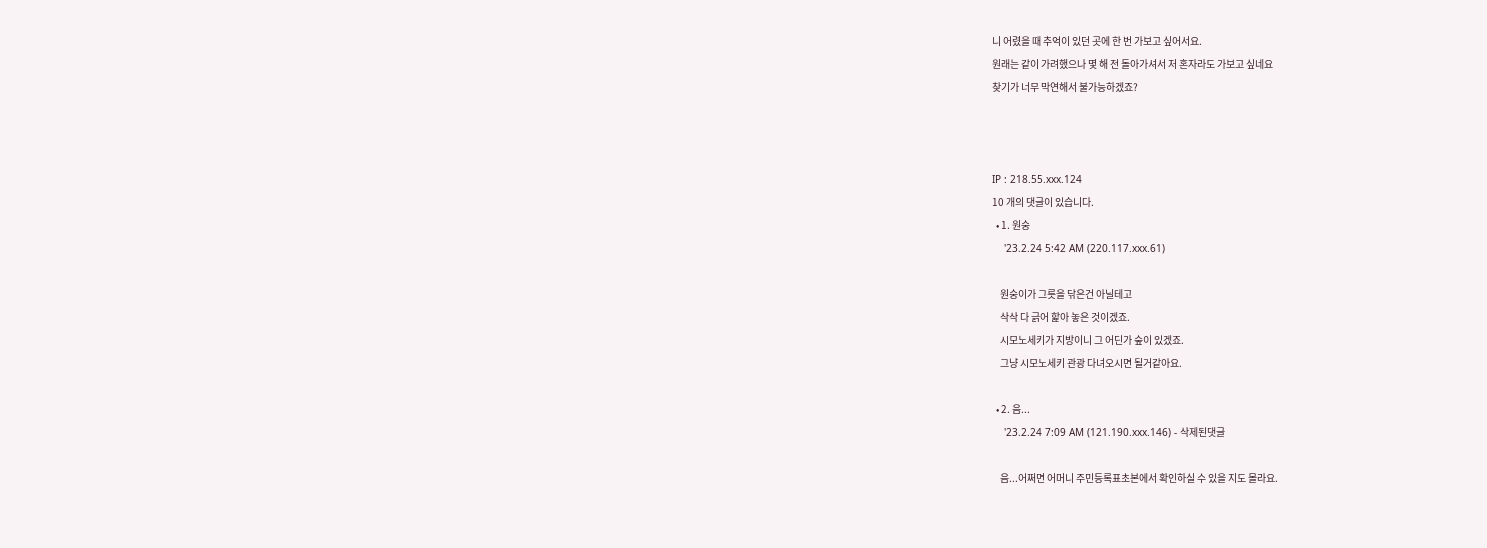니 어렸을 때 추억이 있던 곳에 한 번 가보고 싶어서요.
원래는 같이 가려했으나 몇 해 전 돌아가셔서 저 혼자라도 가보고 싶네요
찾기가 너무 막연해서 불가능하겠죠?



IP : 218.55.xxx.124
10 개의 댓글이 있습니다.
  • 1. 원숭
    '23.2.24 5:42 AM (220.117.xxx.61)

    원숭이가 그릇을 닦은건 아닐테고
    삭삭 다 긁어 핥아 놓은 것이겠죠.
    시모노세키가 지방이니 그 어딘가 숲이 있겠죠.
    그냥 시모노세키 관광 다녀오시면 될거같아요.

  • 2. 음...
    '23.2.24 7:09 AM (121.190.xxx.146) - 삭제된댓글

    음...어쩌면 어머니 주민등록표초본에서 확인하실 수 있을 지도 몰라요.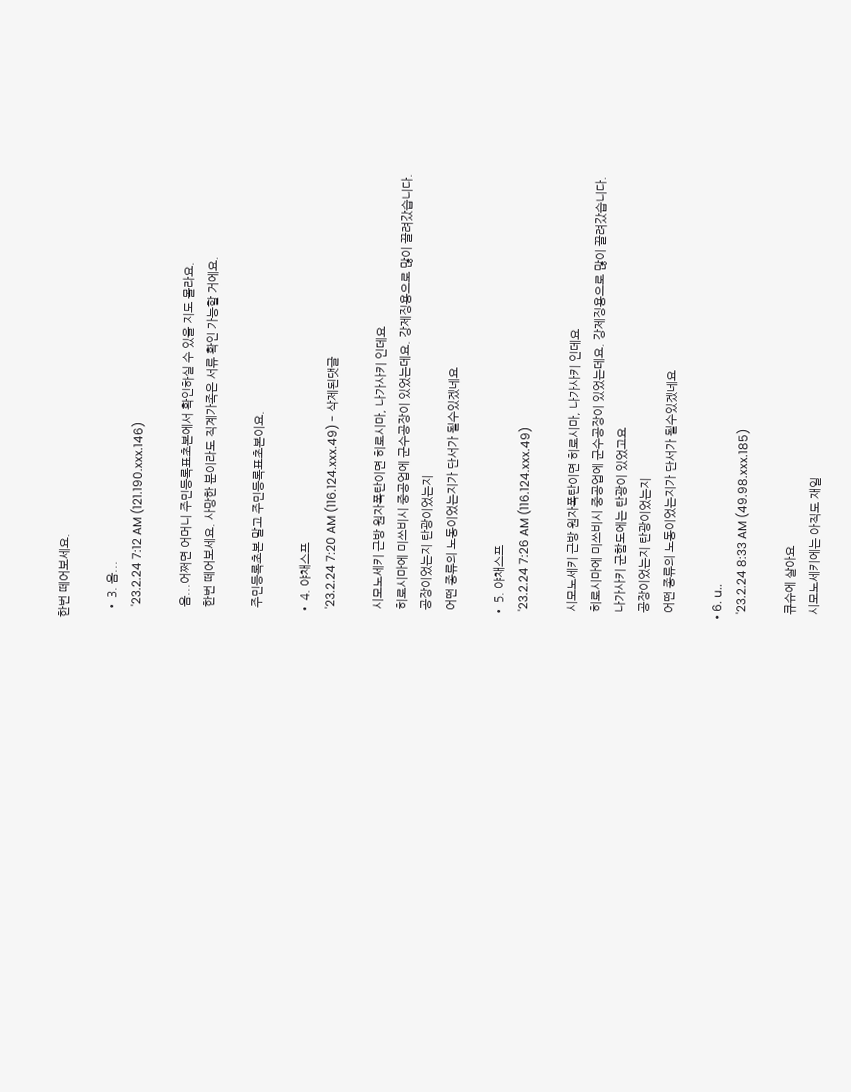한번 떼어보세요.

  • 3. 음...
    '23.2.24 7:12 AM (121.190.xxx.146)

    음...어쩌면 어머니 주민등록표초본에서 확인하실 수 있을 지도 몰라요.
    한번 떼어보세요. 사망한 분이라도 직계가족은 서류 확인 가능할 거에요.

    주민등록초본 말고 주민등록표초본이요.

  • 4. 야채스프
    '23.2.24 7:20 AM (116.124.xxx.49) - 삭제된댓글

    시모노세키 근방 원자폭탄이면 히로시마, 나가사키 인데요
    히로시마에 미쓰비시 중공업에 군수공장이 있었는데요. 강제징용으로 많이 끌려갔습니다.
    공장이었는지 탄광이었는지
    어떤 종류의 노동이었는지가 단서가 될수있겠네요

  • 5. 야채스프
    '23.2.24 7:26 AM (116.124.xxx.49)

    시모노세키 근방 원자폭탄이면 히로시마, 나가사키 인데요
    히로시마에 미쓰비시 중공업에 군수공장이 있었는데요. 강제징용으로 많이 끌려갔습니다.
    나가사키 군함도에는 탄광이 있었고요
    공장이었는지 탄광이었는지
    어떤 종류의 노동이었는지가 단서가 될수있겠네요

  • 6. u..
    '23.2.24 8:33 AM (49.98.xxx.185)

    큐슈에 살아요
    시모노세키에는 아직도 재일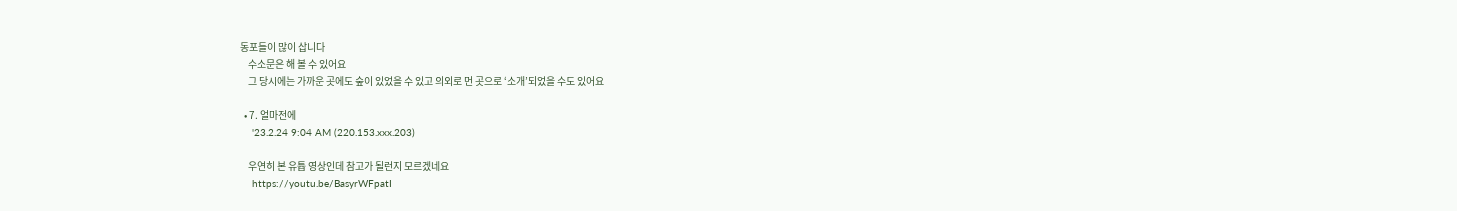동포들이 많이 삽니다
    수소문은 해 볼 수 있어요
    그 당시에는 가까운 곳에도 숲이 있었을 수 있고 의외로 먼 곳으로 ‘소개’되었을 수도 있어요

  • 7. 얼마전에
    '23.2.24 9:04 AM (220.153.xxx.203)

    우연히 본 유튭 영상인데 참고가 될런지 모르겠네요
    https://youtu.be/BasyrWFpatI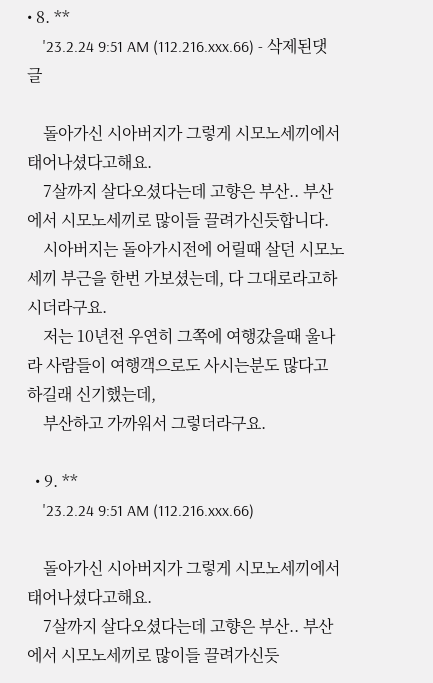• 8. **
    '23.2.24 9:51 AM (112.216.xxx.66) - 삭제된댓글

    돌아가신 시아버지가 그렇게 시모노세끼에서 태어나셨다고해요.
    7살까지 살다오셨다는데 고향은 부산.. 부산에서 시모노세끼로 많이들 끌려가신듯합니다.
    시아버지는 돌아가시전에 어릴때 살던 시모노세끼 부근을 한번 가보셨는데, 다 그대로라고하시더라구요.
    저는 10년전 우연히 그쪽에 여행갔을때 울나라 사람들이 여행객으로도 사시는분도 많다고 하길래 신기했는데,
    부산하고 가까워서 그렇더라구요.

  • 9. **
    '23.2.24 9:51 AM (112.216.xxx.66)

    돌아가신 시아버지가 그렇게 시모노세끼에서 태어나셨다고해요.
    7살까지 살다오셨다는데 고향은 부산.. 부산에서 시모노세끼로 많이들 끌려가신듯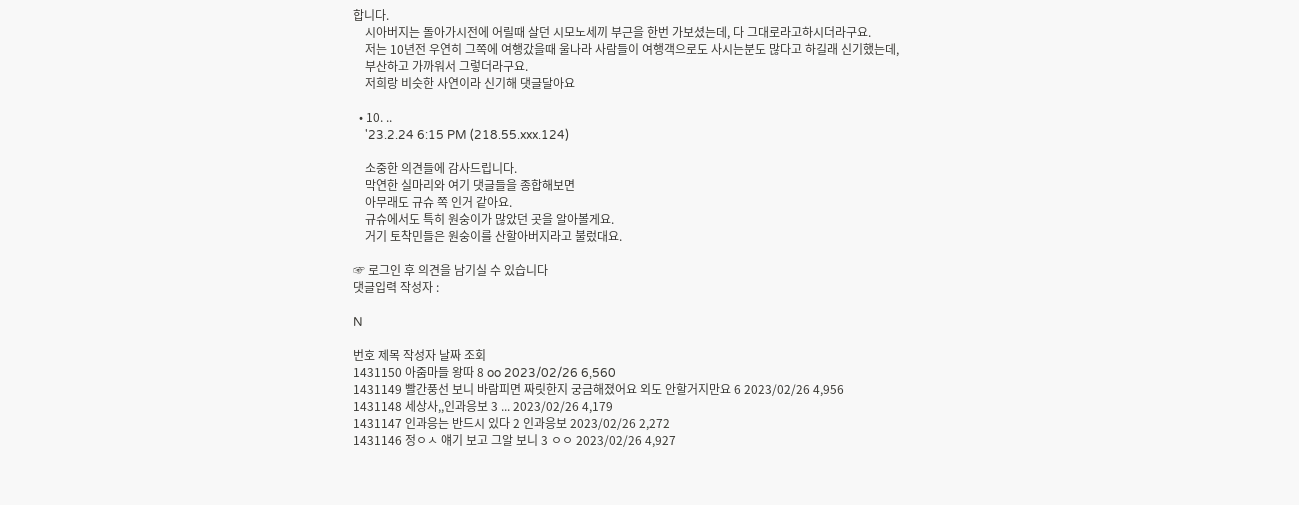합니다.
    시아버지는 돌아가시전에 어릴때 살던 시모노세끼 부근을 한번 가보셨는데, 다 그대로라고하시더라구요.
    저는 10년전 우연히 그쪽에 여행갔을때 울나라 사람들이 여행객으로도 사시는분도 많다고 하길래 신기했는데,
    부산하고 가까워서 그렇더라구요.
    저희랑 비슷한 사연이라 신기해 댓글달아요

  • 10. ..
    '23.2.24 6:15 PM (218.55.xxx.124)

    소중한 의견들에 감사드립니다.
    막연한 실마리와 여기 댓글들을 종합해보면
    아무래도 규슈 쪽 인거 같아요.
    규슈에서도 특히 원숭이가 많았던 곳을 알아볼게요.
    거기 토착민들은 원숭이를 산할아버지라고 불렀대요.

☞ 로그인 후 의견을 남기실 수 있습니다
댓글입력 작성자 :

N

번호 제목 작성자 날짜 조회
1431150 아줌마들 왕따 8 oo 2023/02/26 6,560
1431149 빨간풍선 보니 바람피면 짜릿한지 궁금해졌어요 외도 안할거지만요 6 2023/02/26 4,956
1431148 세상사,,인과응보 3 ... 2023/02/26 4,179
1431147 인과응는 반드시 있다 2 인과응보 2023/02/26 2,272
1431146 정ㅇㅅ 얘기 보고 그알 보니 3 ㅇㅇ 2023/02/26 4,927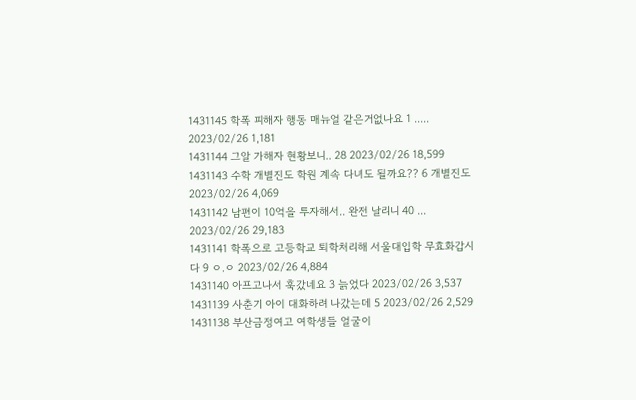1431145 학폭 피해자 행동 매뉴얼 같은거없나요 1 ..... 2023/02/26 1,181
1431144 그알 가해자 현황보니.. 28 2023/02/26 18,599
1431143 수학 개별진도 학원 계속 다녀도 될까요?? 6 개별진도 2023/02/26 4,069
1431142 남편이 10억을 투자해서.. 완전 날리니 40 ... 2023/02/26 29,183
1431141 학폭으로 고등학교 퇴학처리해 서울대입학 무효화갑시다 9 ㅇ.ㅇ 2023/02/26 4,884
1431140 아프고나서 훅갔네요 3 늙었다 2023/02/26 3,537
1431139 사춘기 아이 대화하려 나갔는데 5 2023/02/26 2,529
1431138 부산금정여고 여학생들 얼굴이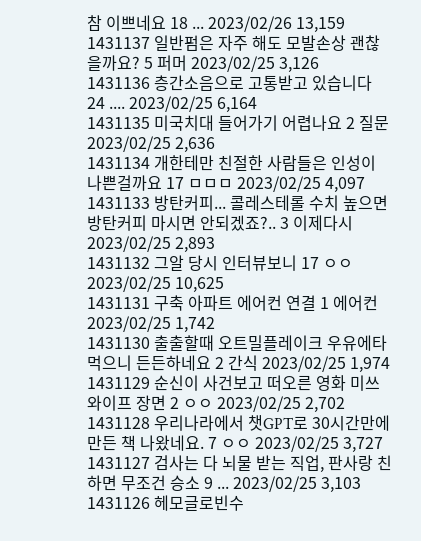참 이쁘네요 18 ... 2023/02/26 13,159
1431137 일반펌은 자주 해도 모발손상 괜찮을까요? 5 퍼머 2023/02/25 3,126
1431136 층간소음으로 고통받고 있습니다 24 .... 2023/02/25 6,164
1431135 미국치대 들어가기 어렵나요 2 질문 2023/02/25 2,636
1431134 개한테만 친절한 사람들은 인성이 나쁜걸까요 17 ㅁㅁㅁ 2023/02/25 4,097
1431133 방탄커피... 콜레스테롤 수치 높으면 방탄커피 마시면 안되겠죠?.. 3 이제다시 2023/02/25 2,893
1431132 그알 당시 인터뷰보니 17 ㅇㅇ 2023/02/25 10,625
1431131 구축 아파트 에어컨 연결 1 에어컨 2023/02/25 1,742
1431130 출출할때 오트밀플레이크 우유에타 먹으니 든든하네요 2 간식 2023/02/25 1,974
1431129 순신이 사건보고 떠오른 영화 미쓰와이프 장면 2 ㅇㅇ 2023/02/25 2,702
1431128 우리나라에서 챗GPT로 30시간만에 만든 책 나왔네요. 7 ㅇㅇ 2023/02/25 3,727
1431127 검사는 다 뇌물 받는 직업, 판사랑 친하면 무조건 승소 9 ... 2023/02/25 3,103
1431126 헤모글로빈수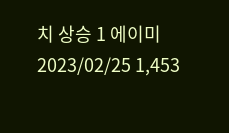치 상승 1 에이미 2023/02/25 1,453